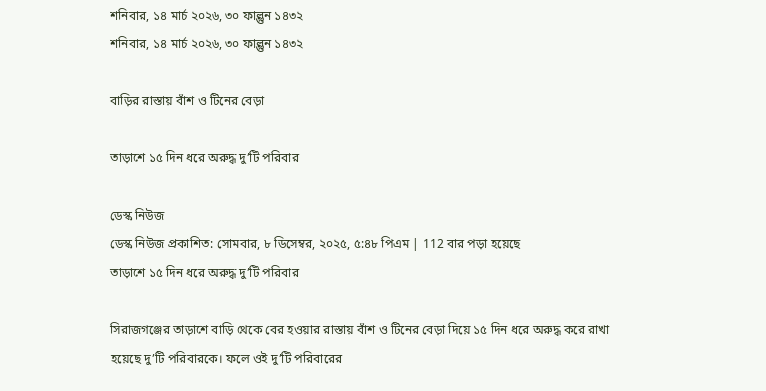শনিবার, ১৪ মার্চ ২০২৬, ৩০ ফাল্গুন ১৪৩২
শনিবার, ১৪ মার্চ ২০২৬, ৩০ ফাল্গুন ১৪৩২

বাড়ির রাস্তায় বাঁশ ও টিনের বেড়া

তাড়াশে ১৫ দিন ধরে অরুদ্ধ দু’টি পরিবার

ডেস্ক নিউজ
ডেস্ক নিউজ প্রকাশিত: সোমবার, ৮ ডিসেম্বর, ২০২৫, ৫:৪৮ পিএম | 112 বার পড়া হয়েছে
তাড়াশে ১৫ দিন ধরে অরুদ্ধ দু’টি পরিবার

সিরাজগঞ্জের তাড়াশে বাড়ি থেকে বের হওয়ার রাস্তায় বাঁশ ও টিনের বেড়া দিয়ে ১৫ দিন ধরে অরুদ্ধ করে রাখা হয়েছে দু’টি পরিবারকে। ফলে ওই দু’টি পরিবারের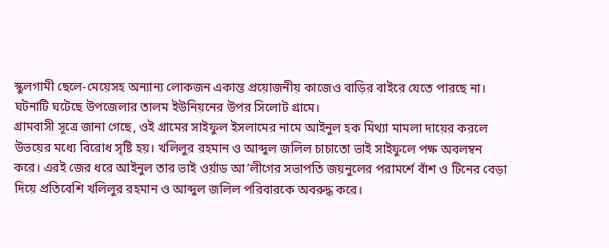স্কুলগামী ছেলে-মেয়েসহ অন্যান্য লোকজন একান্ত প্রয়োজনীয় কাজেও বাড়ির বাইরে যেতে পারছে না। ঘটনাটি ঘটেছে উপজেলার তালম ইউনিয়নের উপর সিলোট গ্রামে।
গ্রামবাসী সূত্রে জানা গেছে, ওই গ্রামের সাইফুল ইসলামের নামে আইনুল হক মিথ্যা মামলা দায়ের করলে উভয়ের মধ্যে বিরোধ সৃষ্টি হয়। খলিলুর রহমান ও আব্দুল জলিল চাচাতো ভাই সাইফুলে পক্ষ অবলম্বন করে। এরই জের ধরে আইনুল তার ভাই ওর্য়াড আ’লীগের সভাপতি জয়নুলের পরামর্শে বাঁশ ও টিনের বেড়া দিয়ে প্রতিবেশি খলিলুর রহমান ও আব্দুল জলিল পরিবারকে অবরুদ্ধ করে।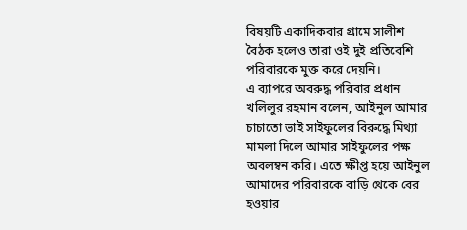বিষয়টি একাদিকবার গ্রামে সালীশ বৈঠক হলেও তারা ওই দুই প্রতিবেশি পরিবারকে মুক্ত করে দেয়নি।
এ ব্যাপরে অবরুদ্ধ পরিবার প্রধান খলিলুর রহমান বলেন, আইনুল আমার চাচাতো ভাই সাইফুলের বিরুদ্ধে মিথ্যা মামলা দিলে আমার সাইফুলের পক্ষ অবলম্বন করি। এতে ক্ষীপ্ত হয়ে আইনুল আমাদের পরিবারকে বাড়ি থেকে বের হওয়ার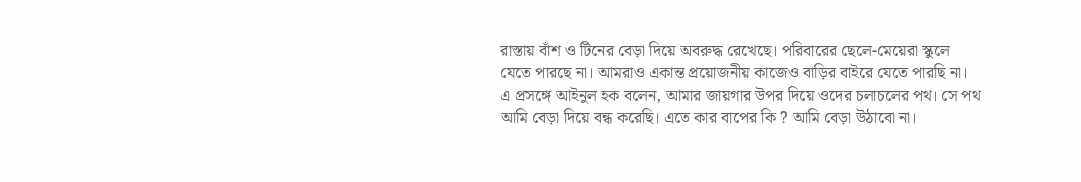রাস্তায় বাঁশ ও টিনের বেড়া দিয়ে অবরুদ্ধ রেখেছে। পরিবারের ছেলে-মেয়েরা স্কুলে যেতে পারছে না। আমরাও একান্ত প্রয়োজনীয় কাজেও বাড়ির বাইরে যেতে পারছি না।
এ প্রসঙ্গে আইনুল হক বলেন, আমার জায়গার উপর দিয়ে ওদের চলাচলের পথ। সে পথ আমি বেড়া দিয়ে বন্ধ করেছি। এতে কার বাপের কি ? আমি বেড়া উঠাবো না।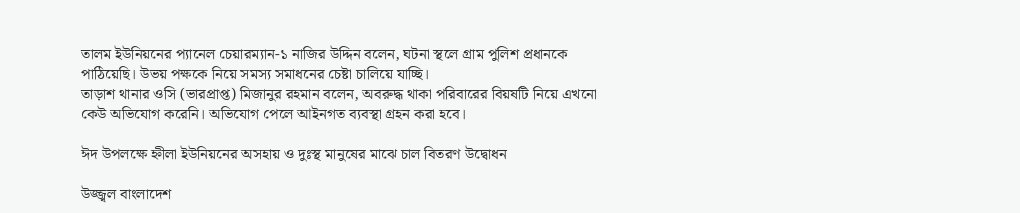তালম ইউনিয়নের প্যানেল চেয়ারম্যান-১ নাজির উদ্দিন বলেন, ঘটনা স্থলে গ্রাম পুলিশ প্রধানকে পাঠিয়েছি। উভয় পক্ষকে নিয়ে সমস্য সমাধনের চেষ্টা চালিয়ে যাচ্ছি।
তাড়াশ থানার ওসি (ভারপ্রাপ্ত) মিজানুর রহমান বলেন, অবরুদ্ধ থাকা পরিবারের বিয়ষটি নিয়ে এখনো কেউ অভিযোগ করেনি। অভিযোগ পেলে আইনগত ব্যবস্থা গ্রহন করা হবে।

ঈদ উপলক্ষে হ্নীলা ইউনিয়নের অসহায় ও দুঃস্থ মানুষের মাঝে চাল বিতরণ উদ্বোধন

উজ্জ্বল বাংলাদেশ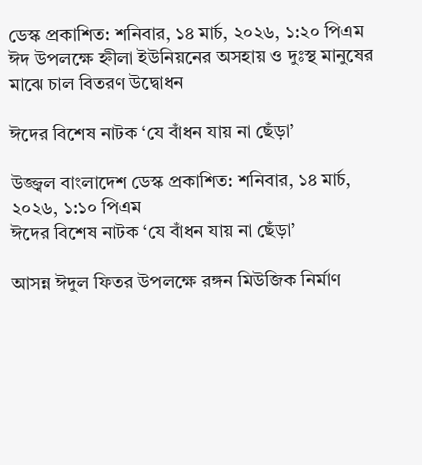ডেস্ক প্রকাশিত: শনিবার, ১৪ মার্চ, ২০২৬, ১:২০ পিএম
ঈদ উপলক্ষে হ্নীলা ইউনিয়নের অসহায় ও দুঃস্থ মানুষের মাঝে চাল বিতরণ উদ্বোধন

ঈদের বিশেষ নাটক ‘যে বাঁধন যায় না ছেঁড়া’

উজ্জ্বল বাংলাদেশ ডেস্ক প্রকাশিত: শনিবার, ১৪ মার্চ, ২০২৬, ১:১০ পিএম
ঈদের বিশেষ নাটক ‘যে বাঁধন যায় না ছেঁড়া’

আসন্ন ঈদুল ফিতর উপলক্ষে রঙ্গন মিউজিক নির্মাণ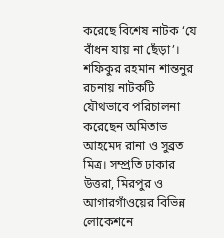করেছে বিশেষ নাটক ‘যে বাঁধন যায় না ছেঁড়া’। শফিকুর রহমান শান্তনুর রচনায় নাটকটি যৌথভাবে পরিচালনা করেছেন অমিতাভ আহমেদ রানা ও সুব্রত মিত্র। সম্প্রতি ঢাকার উত্তরা, মিরপুর ও আগারগাঁওয়ের বিভিন্ন লোকেশনে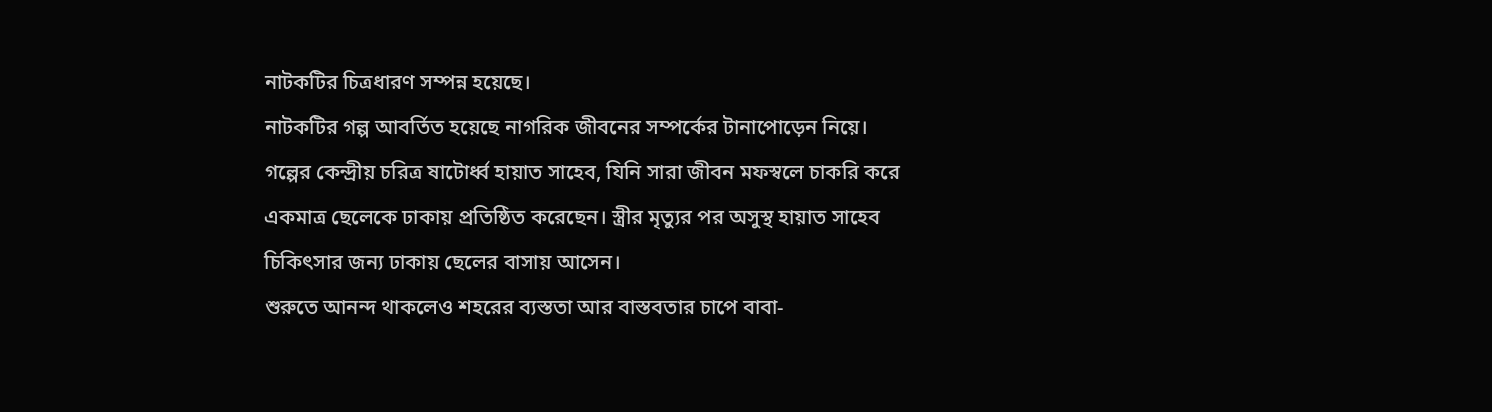নাটকটির চিত্রধারণ সম্পন্ন হয়েছে।
নাটকটির গল্প আবর্তিত হয়েছে নাগরিক জীবনের সম্পর্কের টানাপোড়েন নিয়ে। গল্পের কেন্দ্রীয় চরিত্র ষাটোর্ধ্ব হায়াত সাহেব, যিনি সারা জীবন মফস্বলে চাকরি করে একমাত্র ছেলেকে ঢাকায় প্রতিষ্ঠিত করেছেন। স্ত্রীর মৃত্যুর পর অসুস্থ হায়াত সাহেব চিকিৎসার জন্য ঢাকায় ছেলের বাসায় আসেন।
শুরুতে আনন্দ থাকলেও শহরের ব্যস্ততা আর বাস্তবতার চাপে বাবা-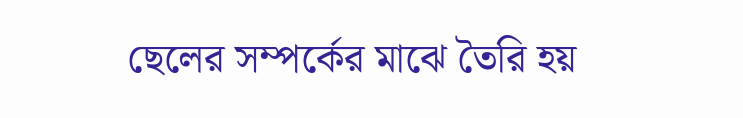ছেলের সম্পর্কের মাঝে তৈরি হয়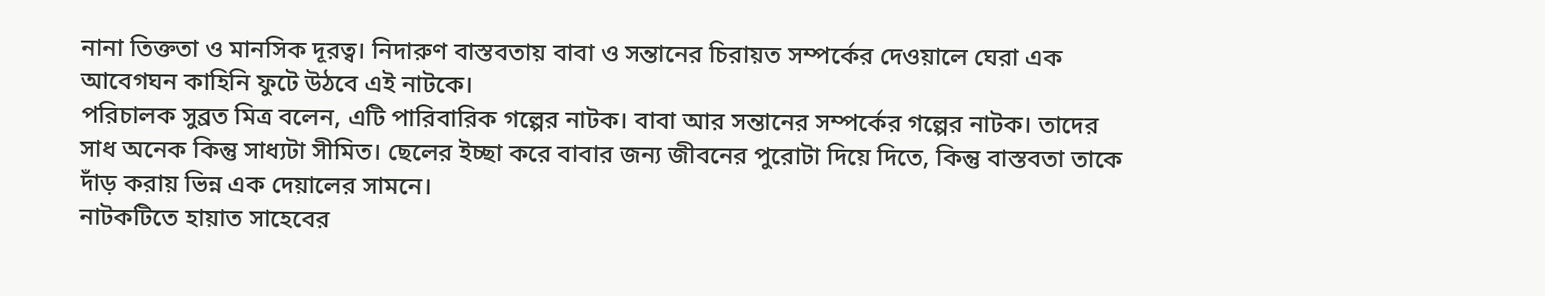নানা তিক্ততা ও মানসিক দূরত্ব। নিদারুণ বাস্তবতায় বাবা ও সন্তানের চিরায়ত সম্পর্কের দেওয়ালে ঘেরা এক আবেগঘন কাহিনি ফুটে উঠবে এই নাটকে।
পরিচালক সুব্রত মিত্র বলেন, এটি পারিবারিক গল্পের নাটক। বাবা আর সন্তানের সম্পর্কের গল্পের নাটক। তাদের সাধ অনেক কিন্তু সাধ্যটা সীমিত। ছেলের ইচ্ছা করে বাবার জন্য জীবনের পুরোটা দিয়ে দিতে, কিন্তু বাস্তবতা তাকে দাঁড় করায় ভিন্ন এক দেয়ালের সামনে।
নাটকটিতে হায়াত সাহেবের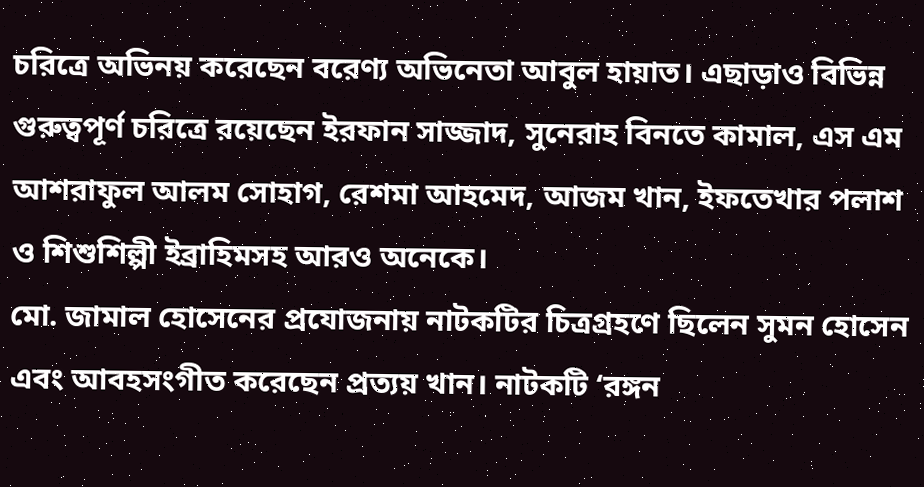চরিত্রে অভিনয় করেছেন বরেণ্য অভিনেতা আবুল হায়াত। এছাড়াও বিভিন্ন গুরুত্বপূর্ণ চরিত্রে রয়েছেন ইরফান সাজ্জাদ, সুনেরাহ বিনতে কামাল, এস এম আশরাফুল আলম সোহাগ, রেশমা আহমেদ, আজম খান, ইফতেখার পলাশ ও শিশুশিল্পী ইব্রাহিমসহ আরও অনেকে।
মো. জামাল হোসেনের প্রযোজনায় নাটকটির চিত্রগ্রহণে ছিলেন সুমন হোসেন এবং আবহসংগীত করেছেন প্রত্যয় খান। নাটকটি ‘রঙ্গন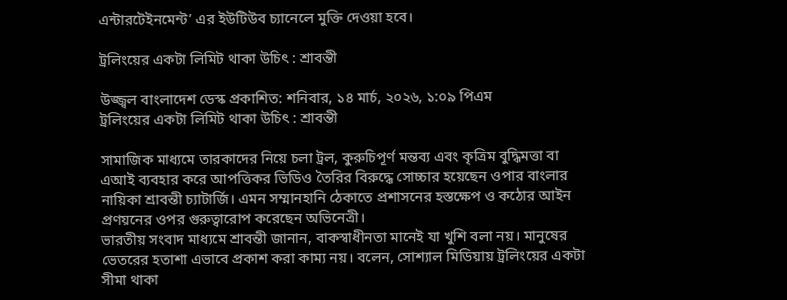এন্টারটেইনমেন্ট’ এর ইউটিউব চ্যানেলে মুক্তি দেওয়া হবে।

ট্রলিংয়ের একটা লিমিট থাকা উচিৎ : শ্রাবন্তী

উজ্জ্বল বাংলাদেশ ডেস্ক প্রকাশিত: শনিবার, ১৪ মার্চ, ২০২৬, ১:০৯ পিএম
ট্রলিংয়ের একটা লিমিট থাকা উচিৎ : শ্রাবন্তী

সামাজিক মাধ্যমে তারকাদের নিয়ে চলা ট্রল, কুরুচিপূর্ণ মন্তব্য এবং কৃত্রিম বুদ্ধিমত্তা বা এআই ব্যবহার করে আপত্তিকর ভিডিও তৈরির বিরুদ্ধে সোচ্চার হয়েছেন ওপার বাংলার নায়িকা শ্রাবন্তী চ্যাটার্জি। এমন সম্মানহানি ঠেকাতে প্রশাসনের হস্তক্ষেপ ও কঠোর আইন প্রণয়নের ওপর গুরুত্বারোপ করেছেন অভিনেত্রী।
ভারতীয় সংবাদ মাধ্যমে শ্রাবন্তী জানান, বাকস্বাধীনতা মানেই যা খুশি বলা নয়। মানুষের ভেতরের হতাশা এভাবে প্রকাশ করা কাম্য নয়। বলেন, সোশ্যাল মিডিয়ায় ট্রলিংয়ের একটা সীমা থাকা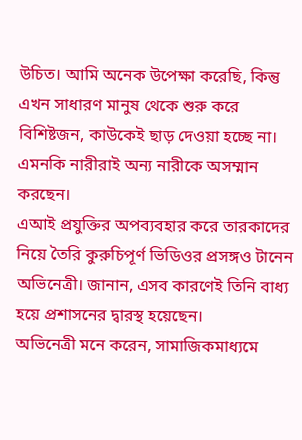উচিত। আমি অনেক উপেক্ষা করেছি, কিন্তু এখন সাধারণ মানুষ থেকে শুরু করে বিশিষ্টজন, কাউকেই ছাড় দেওয়া হচ্ছে না। এমনকি নারীরাই অন্য নারীকে অসম্মান করছেন।
এআই প্রযুক্তির অপব্যবহার করে তারকাদের নিয়ে তৈরি কুরুচিপূর্ণ ভিডিওর প্রসঙ্গও টানেন অভিনেত্রী। জানান, এসব কারণেই তিনি বাধ্য হয়ে প্রশাসনের দ্বারস্থ হয়েছেন।
অভিনেত্রী মনে করেন, সামাজিকমাধ্যমে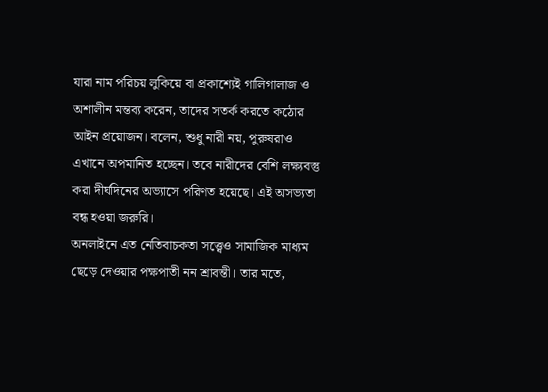যারা নাম পরিচয় লুকিয়ে বা প্রকাশ্যেই গালিগালাজ ও অশালীন মন্তব্য করেন, তাদের সতর্ক করতে কঠোর আইন প্রয়োজন। বলেন, শুধু নারী নয়, পুরুষরাও এখানে অপমানিত হচ্ছেন। তবে নারীদের বেশি লক্ষ্যবস্তু করা দীর্ঘদিনের অভ্যাসে পরিণত হয়েছে। এই অসভ্যতা বন্ধ হওয়া জরুরি।
অনলাইনে এত নেতিবাচকতা সত্ত্বেও সামাজিক মাধ্যম ছেড়ে দেওয়ার পক্ষপাতী নন শ্রাবন্তী। তার মতে,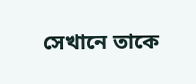সেখানে তাকে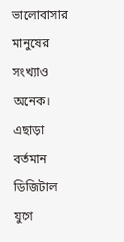ভালোবাসার মানুষের সংখ্যাও অনেক। এছাড়া বর্তমান ডিজিটাল যুগে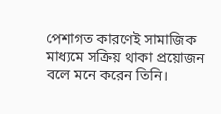পেশাগত কারণেই সামাজিক মাধ্যমে সক্রিয় থাকা প্রয়োজন বলে মনে করেন তিনি।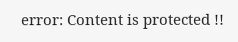error: Content is protected !!